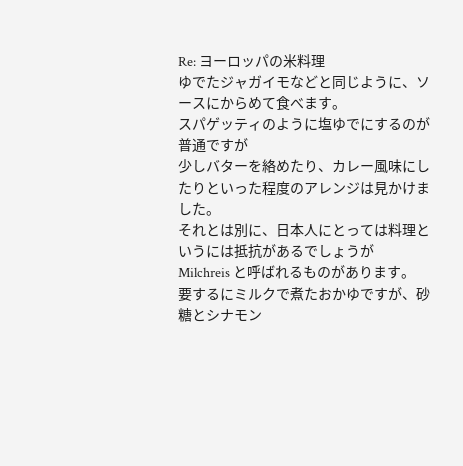Re: ヨーロッパの米料理
ゆでたジャガイモなどと同じように、ソースにからめて食べます。
スパゲッティのように塩ゆでにするのが普通ですが
少しバターを絡めたり、カレー風味にしたりといった程度のアレンジは見かけました。
それとは別に、日本人にとっては料理というには抵抗があるでしょうが
Milchreis と呼ばれるものがあります。
要するにミルクで煮たおかゆですが、砂糖とシナモン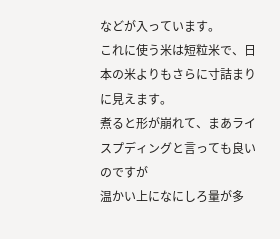などが入っています。
これに使う米は短粒米で、日本の米よりもさらに寸詰まりに見えます。
煮ると形が崩れて、まあライスプディングと言っても良いのですが
温かい上になにしろ量が多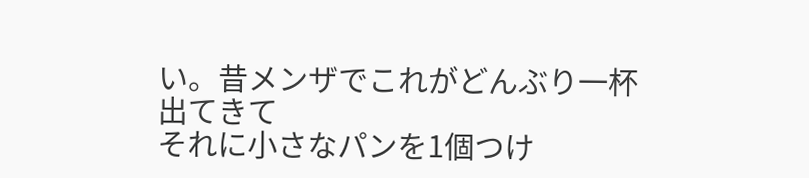い。昔メンザでこれがどんぶり一杯出てきて
それに小さなパンを1個つけ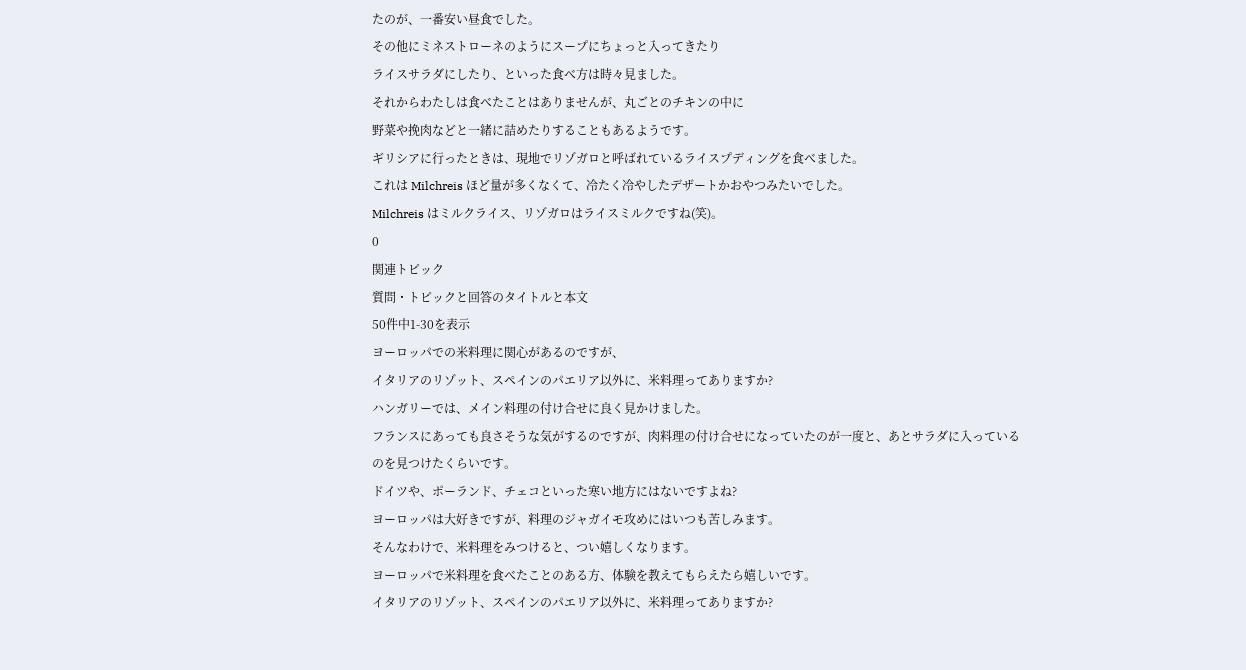たのが、一番安い昼食でした。
その他にミネストローネのようにスープにちょっと入ってきたり
ライスサラダにしたり、といった食べ方は時々見ました。
それからわたしは食べたことはありませんが、丸ごとのチキンの中に
野菜や挽肉などと一緒に詰めたりすることもあるようです。
ギリシアに行ったときは、現地でリゾガロと呼ばれているライスプディングを食べました。
これは Milchreis ほど量が多くなくて、冷たく冷やしたデザートかおやつみたいでした。
Milchreis はミルクライス、リゾガロはライスミルクですね(笑)。
0
関連トピック
質問・トピックと回答のタイトルと本文
50件中1-30を表示
ヨーロッパでの米料理に関心があるのですが、
イタリアのリゾット、スペインのパエリア以外に、米料理ってありますか?
ハンガリーでは、メイン料理の付け合せに良く見かけました。
フランスにあっても良さそうな気がするのですが、肉料理の付け合せになっていたのが一度と、あとサラダに入っているのを見つけたくらいです。
ドイツや、ポーランド、チェコといった寒い地方にはないですよね?
ヨーロッパは大好きですが、料理のジャガイモ攻めにはいつも苦しみます。
そんなわけで、米料理をみつけると、つい嬉しくなります。
ヨーロッパで米料理を食べたことのある方、体験を教えてもらえたら嬉しいです。
イタリアのリゾット、スペインのパエリア以外に、米料理ってありますか?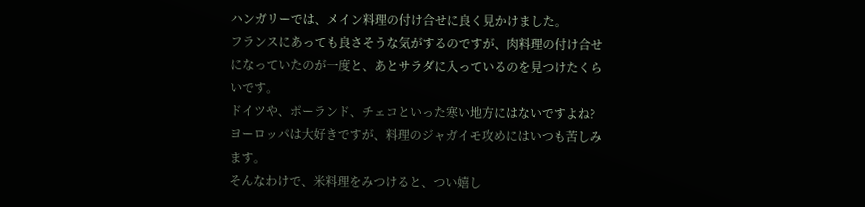ハンガリーでは、メイン料理の付け合せに良く見かけました。
フランスにあっても良さそうな気がするのですが、肉料理の付け合せになっていたのが一度と、あとサラダに入っているのを見つけたくらいです。
ドイツや、ポーランド、チェコといった寒い地方にはないですよね?
ヨーロッパは大好きですが、料理のジャガイモ攻めにはいつも苦しみます。
そんなわけで、米料理をみつけると、つい嬉し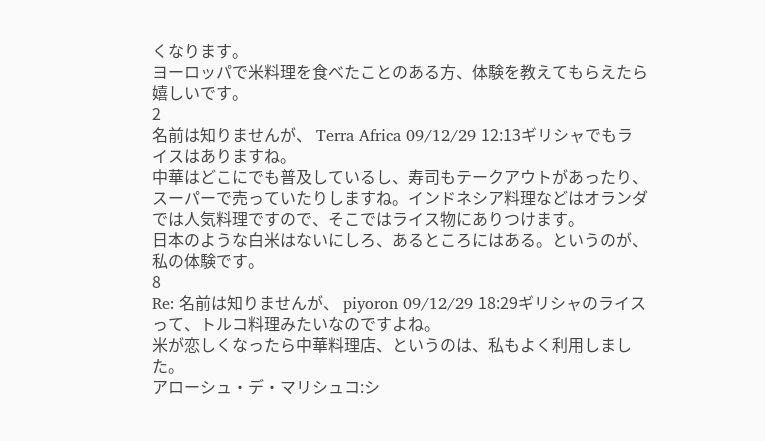くなります。
ヨーロッパで米料理を食べたことのある方、体験を教えてもらえたら嬉しいです。
2
名前は知りませんが、 Terra Africa 09/12/29 12:13ギリシャでもライスはありますね。
中華はどこにでも普及しているし、寿司もテークアウトがあったり、スーパーで売っていたりしますね。インドネシア料理などはオランダでは人気料理ですので、そこではライス物にありつけます。
日本のような白米はないにしろ、あるところにはある。というのが、私の体験です。
8
Re: 名前は知りませんが、 piyoron 09/12/29 18:29ギリシャのライスって、トルコ料理みたいなのですよね。
米が恋しくなったら中華料理店、というのは、私もよく利用しました。
アローシュ・デ・マリシュコ:シ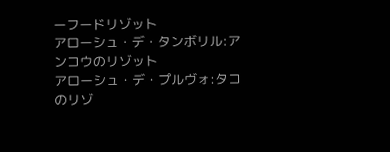ーフードリゾット
アローシュ・デ・タンボリル:アンコウのリゾット
アローシュ・デ・プルヴォ:タコのリゾ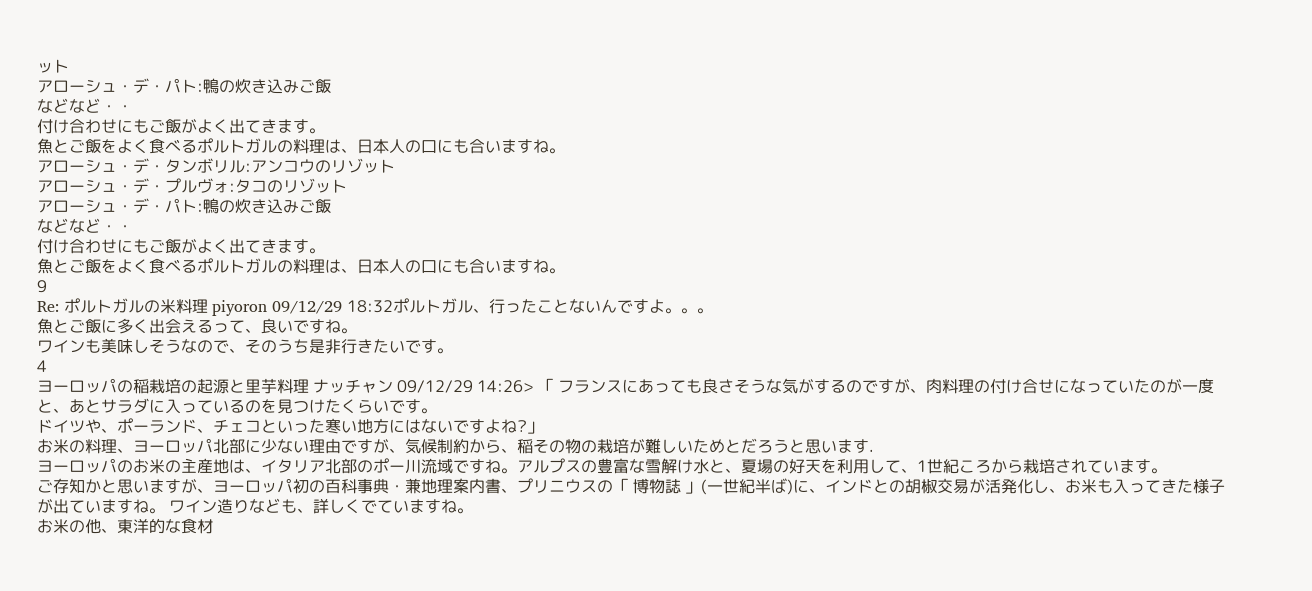ット
アローシュ・デ・パト:鴨の炊き込みご飯
などなど・・
付け合わせにもご飯がよく出てきます。
魚とご飯をよく食べるポルトガルの料理は、日本人の口にも合いますね。
アローシュ・デ・タンボリル:アンコウのリゾット
アローシュ・デ・プルヴォ:タコのリゾット
アローシュ・デ・パト:鴨の炊き込みご飯
などなど・・
付け合わせにもご飯がよく出てきます。
魚とご飯をよく食べるポルトガルの料理は、日本人の口にも合いますね。
9
Re: ポルトガルの米料理 piyoron 09/12/29 18:32ポルトガル、行ったことないんですよ。。。
魚とご飯に多く出会えるって、良いですね。
ワインも美味しそうなので、そのうち是非行きたいです。
4
ヨーロッパの稲栽培の起源と里芋料理 ナッチャン 09/12/29 14:26> 「 フランスにあっても良さそうな気がするのですが、肉料理の付け合せになっていたのが一度と、あとサラダに入っているのを見つけたくらいです。
ドイツや、ポーランド、チェコといった寒い地方にはないですよね?」
お米の料理、ヨーロッパ北部に少ない理由ですが、気候制約から、稲その物の栽培が難しいためとだろうと思います.
ヨーロッパのお米の主産地は、イタリア北部のポー川流域ですね。アルプスの豊富な雪解け水と、夏場の好天を利用して、1世紀ころから栽培されています。
ご存知かと思いますが、ヨーロッパ初の百科事典・兼地理案内書、プリニウスの「 博物誌 」(一世紀半ば)に、インドとの胡椒交易が活発化し、お米も入ってきた様子が出ていますね。 ワイン造りなども、詳しくでていますね。
お米の他、東洋的な食材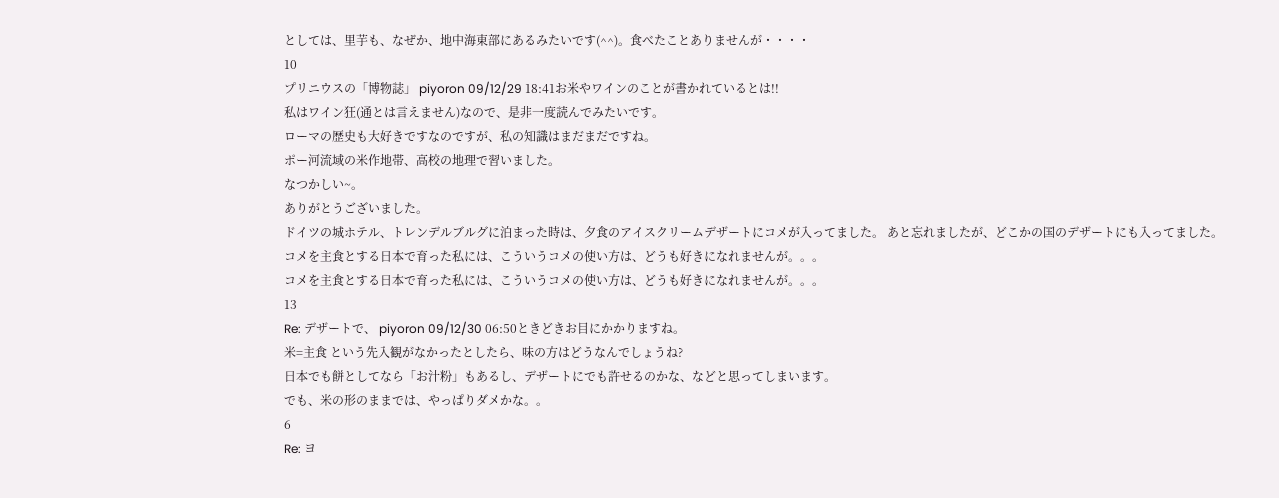としては、里芋も、なぜか、地中海東部にあるみたいです(^^)。食べたことありませんが・・・・
10
プリニウスの「博物誌」 piyoron 09/12/29 18:41お米やワインのことが書かれているとは!!
私はワイン狂(通とは言えません)なので、是非一度読んでみたいです。
ローマの歴史も大好きですなのですが、私の知識はまだまだですね。
ポー河流域の米作地帯、高校の地理で習いました。
なつかしい~。
ありがとうございました。
ドイツの城ホテル、トレンデルブルグに泊まった時は、夕食のアイスクリームデザートにコメが入ってました。 あと忘れましたが、どこかの国のデザートにも入ってました。
コメを主食とする日本で育った私には、こういうコメの使い方は、どうも好きになれませんが。。。
コメを主食とする日本で育った私には、こういうコメの使い方は、どうも好きになれませんが。。。
13
Re: デザートで、 piyoron 09/12/30 06:50ときどきお目にかかりますね。
米=主食 という先入観がなかったとしたら、味の方はどうなんでしょうね?
日本でも餅としてなら「お汁粉」もあるし、デザートにでも許せるのかな、などと思ってしまいます。
でも、米の形のままでは、やっぱりダメかな。。
6
Re: ヨ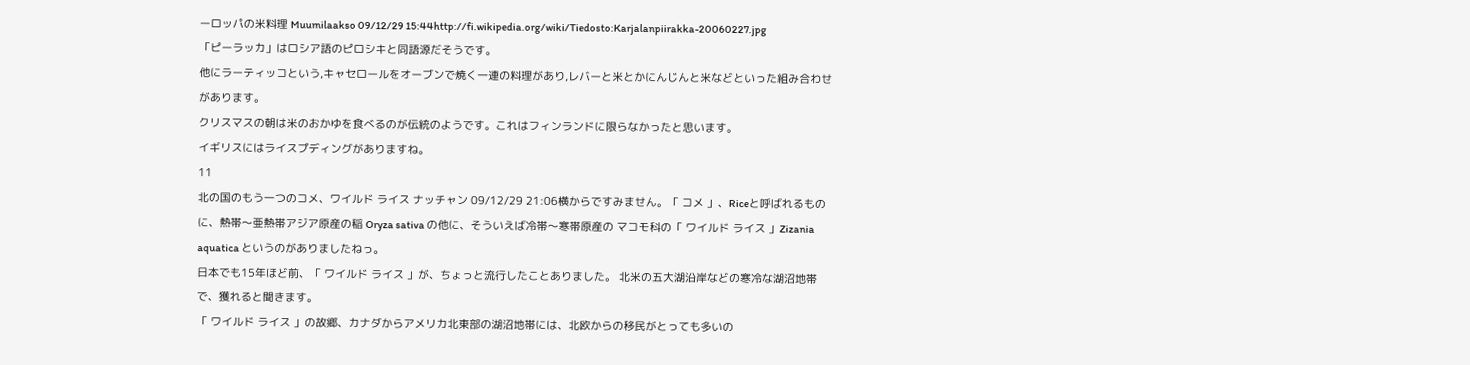ーロッパの米料理 Muumilaakso 09/12/29 15:44http://fi.wikipedia.org/wiki/Tiedosto:Karjalanpiirakka-20060227.jpg
「ピーラッカ」はロシア語のピロシキと同語源だそうです。
他にラーティッコという,キャセロールをオーブンで焼く一連の料理があり,レバーと米とかにんじんと米などといった組み合わせがあります。
クリスマスの朝は米のおかゆを食べるのが伝統のようです。これはフィンランドに限らなかったと思います。
イギリスにはライスプディングがありますね。
11
北の国のもう一つのコメ、ワイルド ライス ナッチャン 09/12/29 21:06横からですみません。「 コメ 」、Riceと呼ばれるものに、熱帯〜亜熱帯アジア原産の稲 Oryza sativa の他に、そういえば冷帯〜寒帯原産の マコモ科の「 ワイルド ライス 」Zizania aquatica というのがありましたねっ。
日本でも15年ほど前、「 ワイルド ライス 」が、ちょっと流行したことありました。 北米の五大湖沿岸などの寒冷な湖沼地帯で、獲れると聞きます。
「 ワイルド ライス 」の故郷、カナダからアメリカ北東部の湖沼地帯には、北欧からの移民がとっても多いの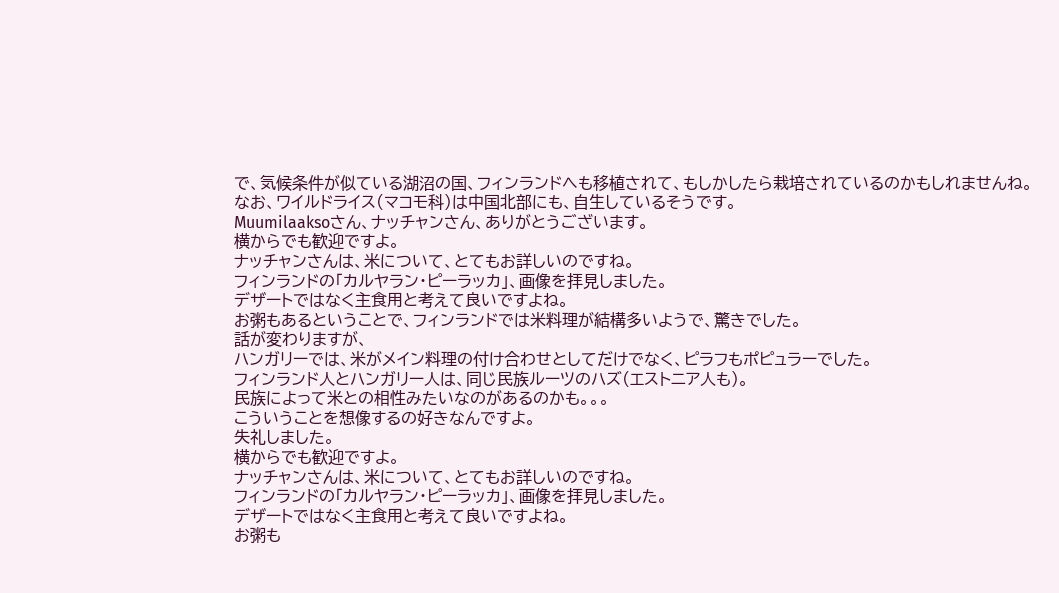で、気候条件が似ている湖沼の国、フィンランドへも移植されて、もしかしたら栽培されているのかもしれませんね。
なお、ワイルドライス(マコモ科)は中国北部にも、自生しているそうです。
Muumilaaksoさん、ナッチャンさん、ありがとうございます。
横からでも歓迎ですよ。
ナッチャンさんは、米について、とてもお詳しいのですね。
フィンランドの「カルヤラン・ピーラッカ」、画像を拝見しました。
デザートではなく主食用と考えて良いですよね。
お粥もあるということで、フィンランドでは米料理が結構多いようで、驚きでした。
話が変わりますが、
ハンガリーでは、米がメイン料理の付け合わせとしてだけでなく、ピラフもポピュラーでした。
フィンランド人とハンガリー人は、同じ民族ルーツのハズ(エストニア人も)。
民族によって米との相性みたいなのがあるのかも。。。
こういうことを想像するの好きなんですよ。
失礼しました。
横からでも歓迎ですよ。
ナッチャンさんは、米について、とてもお詳しいのですね。
フィンランドの「カルヤラン・ピーラッカ」、画像を拝見しました。
デザートではなく主食用と考えて良いですよね。
お粥も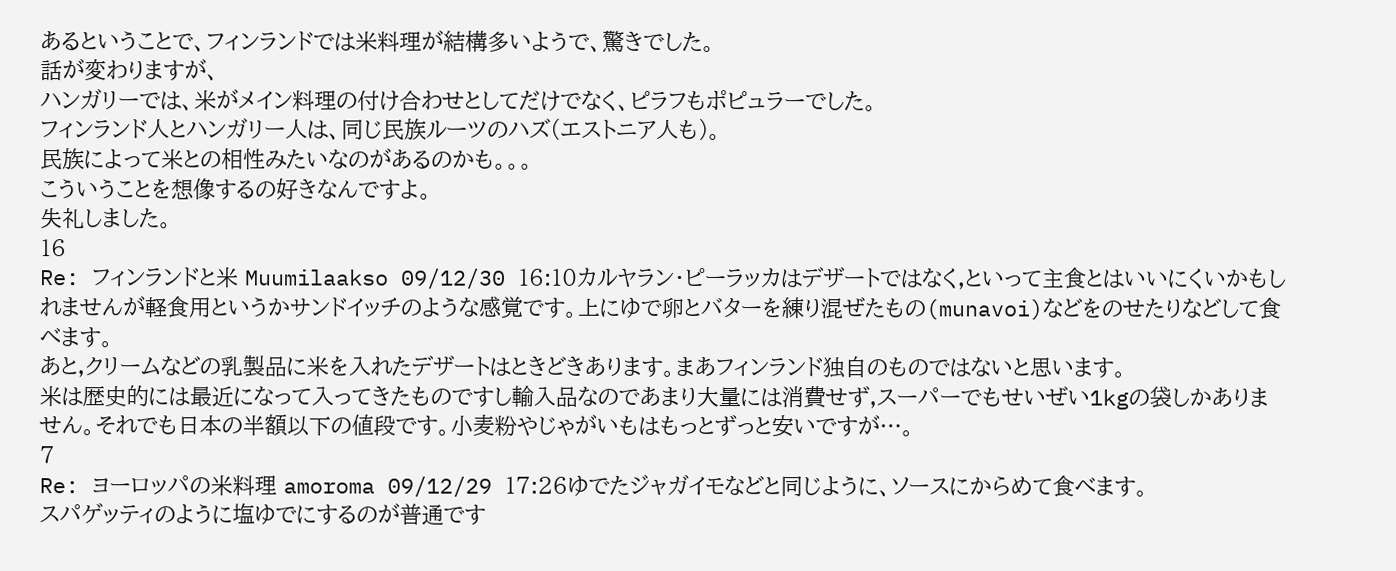あるということで、フィンランドでは米料理が結構多いようで、驚きでした。
話が変わりますが、
ハンガリーでは、米がメイン料理の付け合わせとしてだけでなく、ピラフもポピュラーでした。
フィンランド人とハンガリー人は、同じ民族ルーツのハズ(エストニア人も)。
民族によって米との相性みたいなのがあるのかも。。。
こういうことを想像するの好きなんですよ。
失礼しました。
16
Re: フィンランドと米 Muumilaakso 09/12/30 16:10カルヤラン・ピーラッカはデザートではなく,といって主食とはいいにくいかもしれませんが軽食用というかサンドイッチのような感覚です。上にゆで卵とバターを練り混ぜたもの(munavoi)などをのせたりなどして食べます。
あと,クリームなどの乳製品に米を入れたデザートはときどきあります。まあフィンランド独自のものではないと思います。
米は歴史的には最近になって入ってきたものですし輸入品なのであまり大量には消費せず,スーパーでもせいぜい1kgの袋しかありません。それでも日本の半額以下の値段です。小麦粉やじゃがいもはもっとずっと安いですが…。
7
Re: ヨーロッパの米料理 amoroma 09/12/29 17:26ゆでたジャガイモなどと同じように、ソースにからめて食べます。
スパゲッティのように塩ゆでにするのが普通です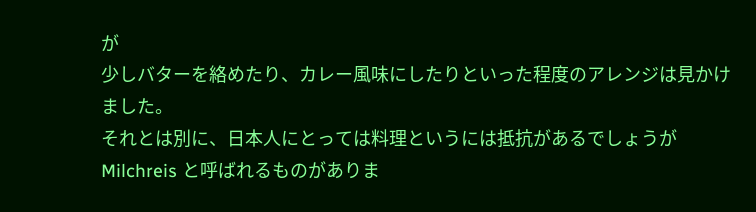が
少しバターを絡めたり、カレー風味にしたりといった程度のアレンジは見かけました。
それとは別に、日本人にとっては料理というには抵抗があるでしょうが
Milchreis と呼ばれるものがありま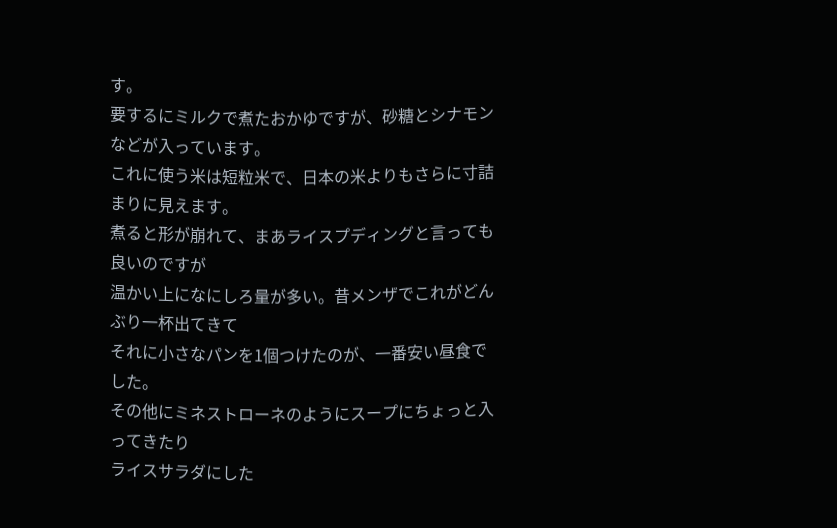す。
要するにミルクで煮たおかゆですが、砂糖とシナモンなどが入っています。
これに使う米は短粒米で、日本の米よりもさらに寸詰まりに見えます。
煮ると形が崩れて、まあライスプディングと言っても良いのですが
温かい上になにしろ量が多い。昔メンザでこれがどんぶり一杯出てきて
それに小さなパンを1個つけたのが、一番安い昼食でした。
その他にミネストローネのようにスープにちょっと入ってきたり
ライスサラダにした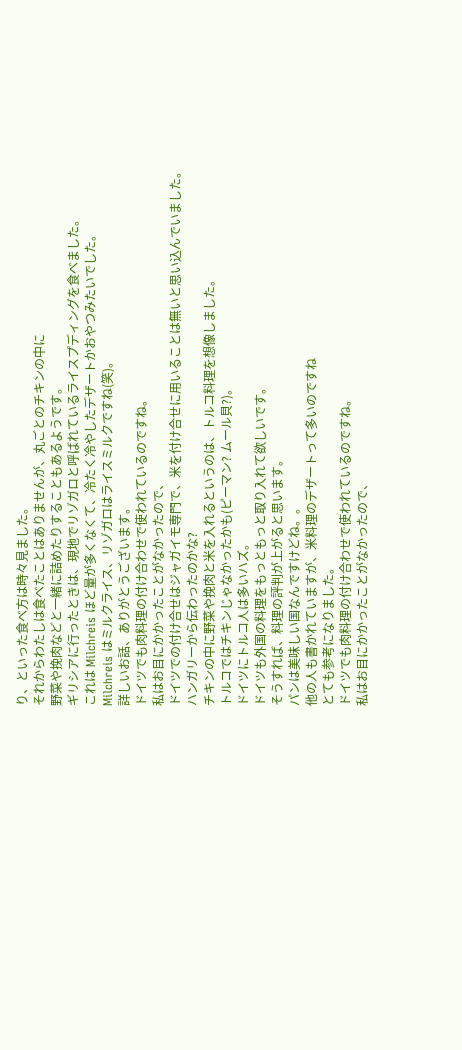り、といった食べ方は時々見ました。
それからわたしは食べたことはありませんが、丸ごとのチキンの中に
野菜や挽肉などと一緒に詰めたりすることもあるようです。
ギリシアに行ったときは、現地でリゾガロと呼ばれているライスプディングを食べました。
これは Milchreis ほど量が多くなくて、冷たく冷やしたデザートかおやつみたいでした。
Milchreis はミルクライス、リゾガロはライスミルクですね(笑)。
詳しいお話、ありがとうございます。
ドイツでも肉料理の付け合わせで使われているのですね。
私はお目にかかったことがなかったので、
ドイツでの付け合せはジャガイモ専門で、米を付け合せに用いることは無いと思い込んでいました。
ハンガリーから伝わったのかな?
チキンの中に野菜や挽肉と米を入れるというのは、トルコ料理を想像しました。
トルコではチキンじゃなかったかも(ピーマン? ムール貝?)。
ドイツにトルコ人は多いハズ。
ドイツも外国の料理をもっともっと取り入れて欲しいです。
そうすれば、料理の評判が上がると思います。
パンは美味しい国なんですけどね。。
他の人も書かれていますが、米料理のデザートって多いのですね
とても参考になりました。
ドイツでも肉料理の付け合わせで使われているのですね。
私はお目にかかったことがなかったので、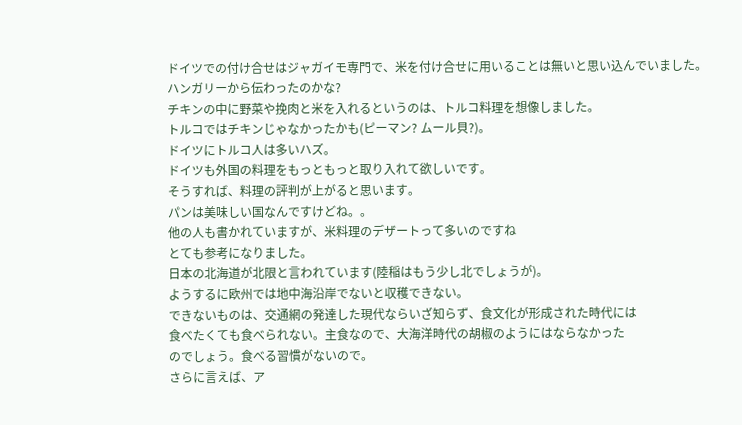ドイツでの付け合せはジャガイモ専門で、米を付け合せに用いることは無いと思い込んでいました。
ハンガリーから伝わったのかな?
チキンの中に野菜や挽肉と米を入れるというのは、トルコ料理を想像しました。
トルコではチキンじゃなかったかも(ピーマン? ムール貝?)。
ドイツにトルコ人は多いハズ。
ドイツも外国の料理をもっともっと取り入れて欲しいです。
そうすれば、料理の評判が上がると思います。
パンは美味しい国なんですけどね。。
他の人も書かれていますが、米料理のデザートって多いのですね
とても参考になりました。
日本の北海道が北限と言われています(陸稲はもう少し北でしょうが)。
ようするに欧州では地中海沿岸でないと収穫できない。
できないものは、交通網の発達した現代ならいざ知らず、食文化が形成された時代には
食べたくても食べられない。主食なので、大海洋時代の胡椒のようにはならなかった
のでしょう。食べる習慣がないので。
さらに言えば、ア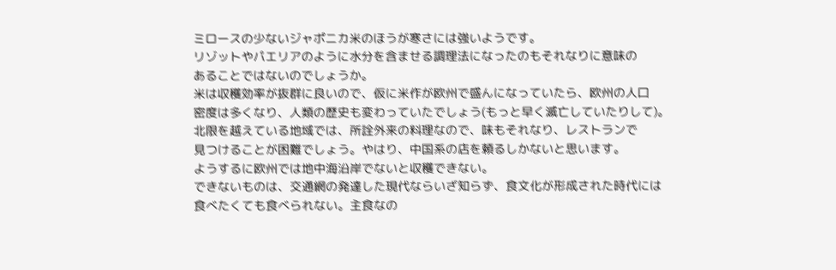ミロースの少ないジャポニカ米のほうが寒さには強いようです。
リゾットやパエリアのように水分を含ませる調理法になったのもそれなりに意味の
あることではないのでしょうか。
米は収穫効率が抜群に良いので、仮に米作が欧州で盛んになっていたら、欧州の人口
密度は多くなり、人類の歴史も変わっていたでしょう(もっと早く滅亡していたりして)。
北限を越えている地域では、所詮外来の料理なので、味もそれなり、レストランで
見つけることが困難でしょう。やはり、中国系の店を頼るしかないと思います。
ようするに欧州では地中海沿岸でないと収穫できない。
できないものは、交通網の発達した現代ならいざ知らず、食文化が形成された時代には
食べたくても食べられない。主食なの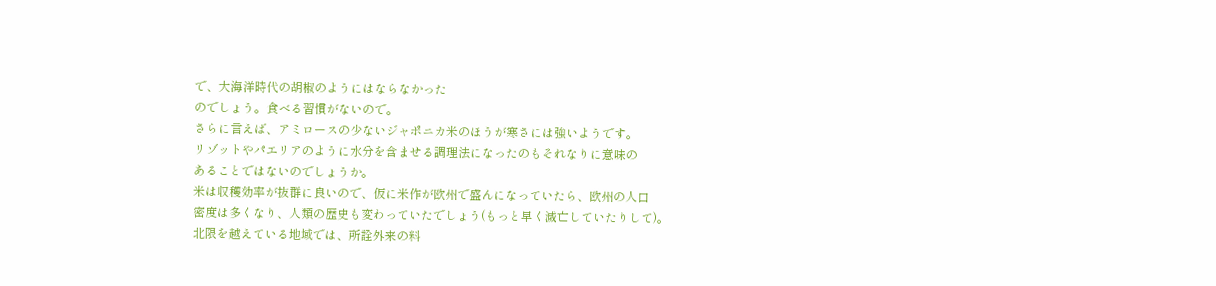で、大海洋時代の胡椒のようにはならなかった
のでしょう。食べる習慣がないので。
さらに言えば、アミロースの少ないジャポニカ米のほうが寒さには強いようです。
リゾットやパエリアのように水分を含ませる調理法になったのもそれなりに意味の
あることではないのでしょうか。
米は収穫効率が抜群に良いので、仮に米作が欧州で盛んになっていたら、欧州の人口
密度は多くなり、人類の歴史も変わっていたでしょう(もっと早く滅亡していたりして)。
北限を越えている地域では、所詮外来の料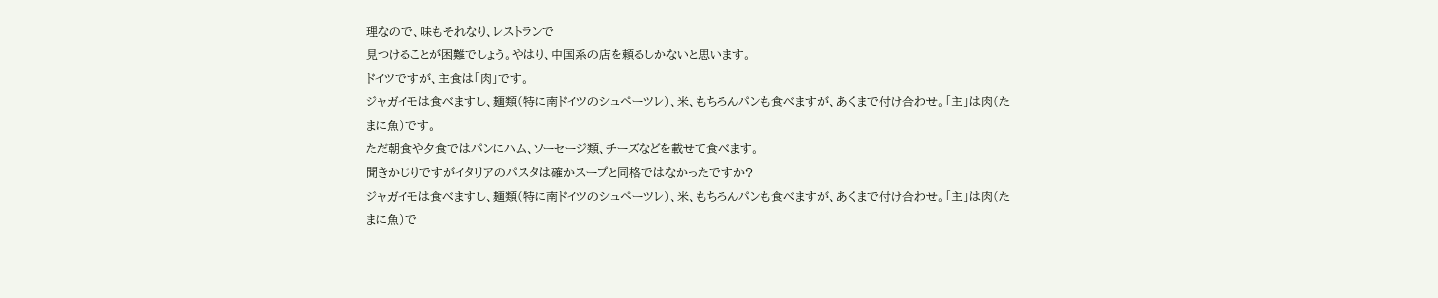理なので、味もそれなり、レストランで
見つけることが困難でしょう。やはり、中国系の店を頼るしかないと思います。
ドイツですが、主食は「肉」です。
ジャガイモは食べますし、麺類(特に南ドイツのシュペーツレ)、米、もちろんパンも食べますが、あくまで付け合わせ。「主」は肉(たまに魚)です。
ただ朝食や夕食ではパンにハム、ソーセージ類、チーズなどを載せて食べます。
聞きかじりですがイタリアのパスタは確かスープと同格ではなかったですか?
ジャガイモは食べますし、麺類(特に南ドイツのシュペーツレ)、米、もちろんパンも食べますが、あくまで付け合わせ。「主」は肉(たまに魚)で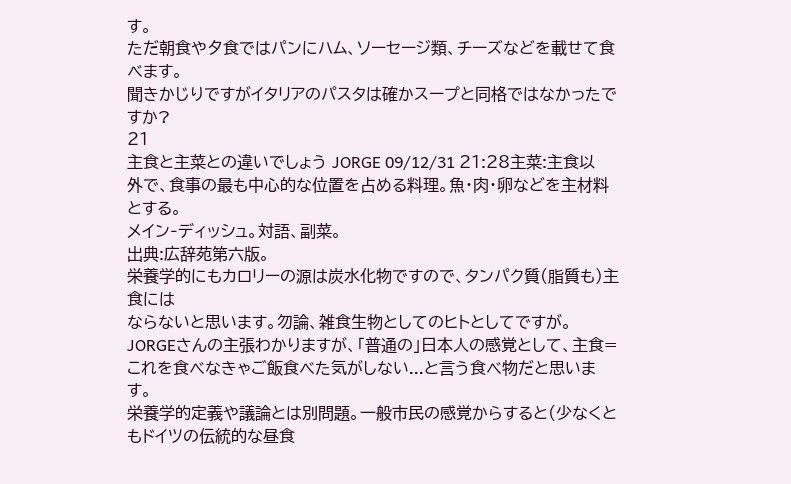す。
ただ朝食や夕食ではパンにハム、ソーセージ類、チーズなどを載せて食べます。
聞きかじりですがイタリアのパスタは確かスープと同格ではなかったですか?
21
主食と主菜との違いでしょう JORGE 09/12/31 21:28主菜:主食以外で、食事の最も中心的な位置を占める料理。魚・肉・卵などを主材料とする。
メイン‐ディッシュ。対語、副菜。
出典:広辞苑第六版。
栄養学的にもカロリーの源は炭水化物ですので、タンパク質(脂質も)主食には
ならないと思います。勿論、雑食生物としてのヒトとしてですが。
JORGEさんの主張わかりますが、「普通の」日本人の感覚として、主食=これを食べなきゃご飯食べた気がしない...と言う食べ物だと思います。
栄養学的定義や議論とは別問題。一般市民の感覚からすると(少なくともドイツの伝統的な昼食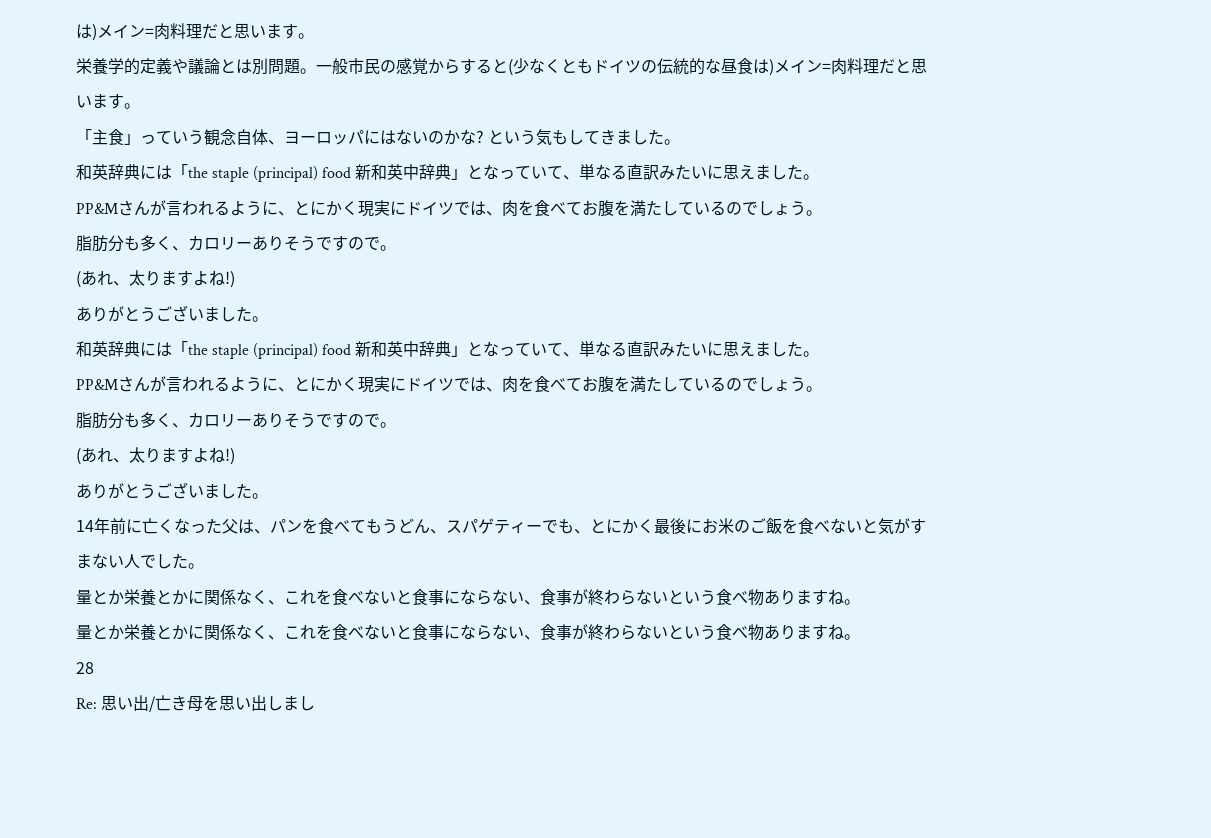は)メイン=肉料理だと思います。
栄養学的定義や議論とは別問題。一般市民の感覚からすると(少なくともドイツの伝統的な昼食は)メイン=肉料理だと思います。
「主食」っていう観念自体、ヨーロッパにはないのかな? という気もしてきました。
和英辞典には「the staple (principal) food 新和英中辞典」となっていて、単なる直訳みたいに思えました。
PP&Mさんが言われるように、とにかく現実にドイツでは、肉を食べてお腹を満たしているのでしょう。
脂肪分も多く、カロリーありそうですので。
(あれ、太りますよね!)
ありがとうございました。
和英辞典には「the staple (principal) food 新和英中辞典」となっていて、単なる直訳みたいに思えました。
PP&Mさんが言われるように、とにかく現実にドイツでは、肉を食べてお腹を満たしているのでしょう。
脂肪分も多く、カロリーありそうですので。
(あれ、太りますよね!)
ありがとうございました。
14年前に亡くなった父は、パンを食べてもうどん、スパゲティーでも、とにかく最後にお米のご飯を食べないと気がすまない人でした。
量とか栄養とかに関係なく、これを食べないと食事にならない、食事が終わらないという食べ物ありますね。
量とか栄養とかに関係なく、これを食べないと食事にならない、食事が終わらないという食べ物ありますね。
28
Re: 思い出/亡き母を思い出しまし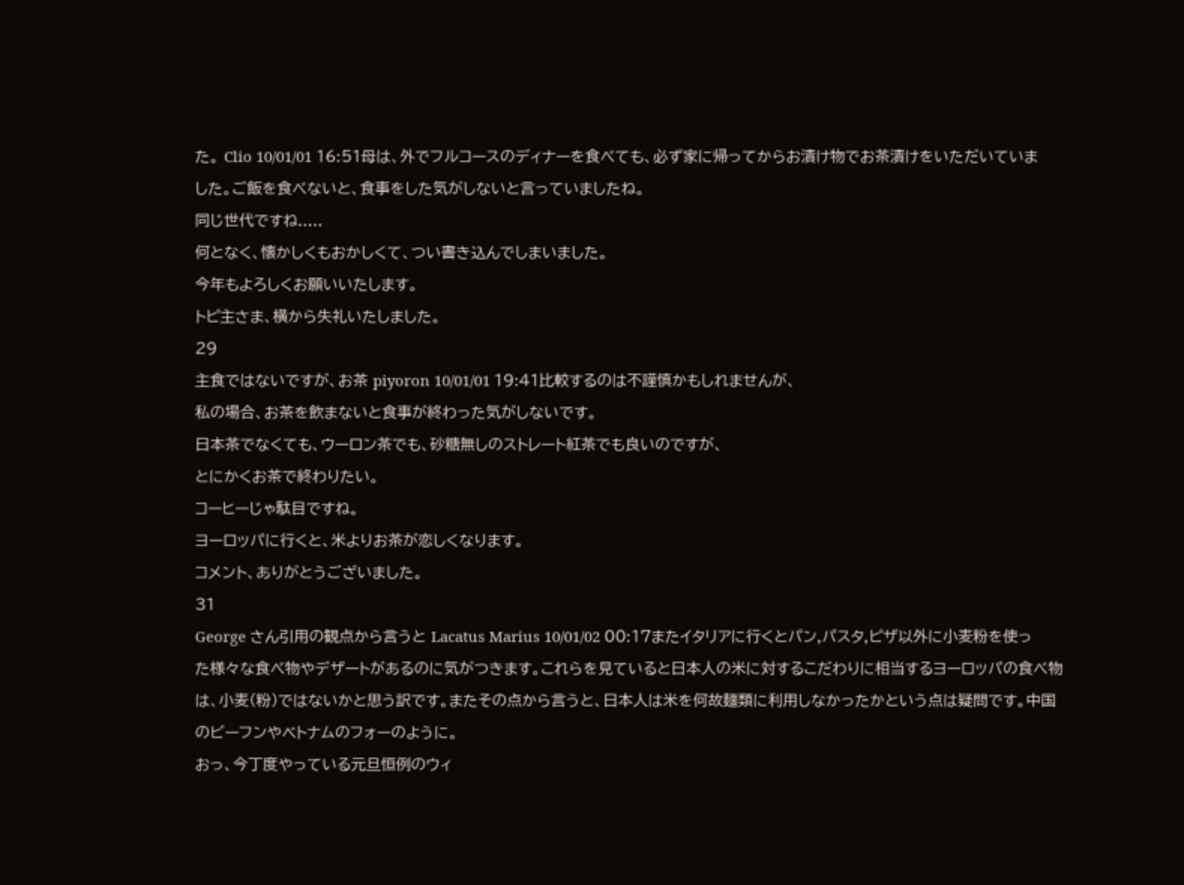た。 Clio 10/01/01 16:51母は、外でフルコースのディナーを食べても、必ず家に帰ってからお漬け物でお茶漬けをいただいていました。ご飯を食べないと、食事をした気がしないと言っていましたね。
同じ世代ですね.....
何となく、懐かしくもおかしくて、つい書き込んでしまいました。
今年もよろしくお願いいたします。
トピ主さま、横から失礼いたしました。
29
主食ではないですが、お茶 piyoron 10/01/01 19:41比較するのは不謹慎かもしれませんが、
私の場合、お茶を飲まないと食事が終わった気がしないです。
日本茶でなくても、ウーロン茶でも、砂糖無しのストレート紅茶でも良いのですが、
とにかくお茶で終わりたい。
コーヒーじゃ駄目ですね。
ヨーロッパに行くと、米よりお茶が恋しくなります。
コメント、ありがとうございました。
31
George さん引用の観点から言うと Lacatus Marius 10/01/02 00:17またイタリアに行くとパン,パスタ,ピザ以外に小麦粉を使った様々な食べ物やデザートがあるのに気がつきます。これらを見ていると日本人の米に対するこだわりに相当するヨーロッパの食べ物は、小麦(粉)ではないかと思う訳です。またその点から言うと、日本人は米を何故麺類に利用しなかったかという点は疑問です。中国のビーフンやベトナムのフォーのように。
おっ、今丁度やっている元旦恒例のウィ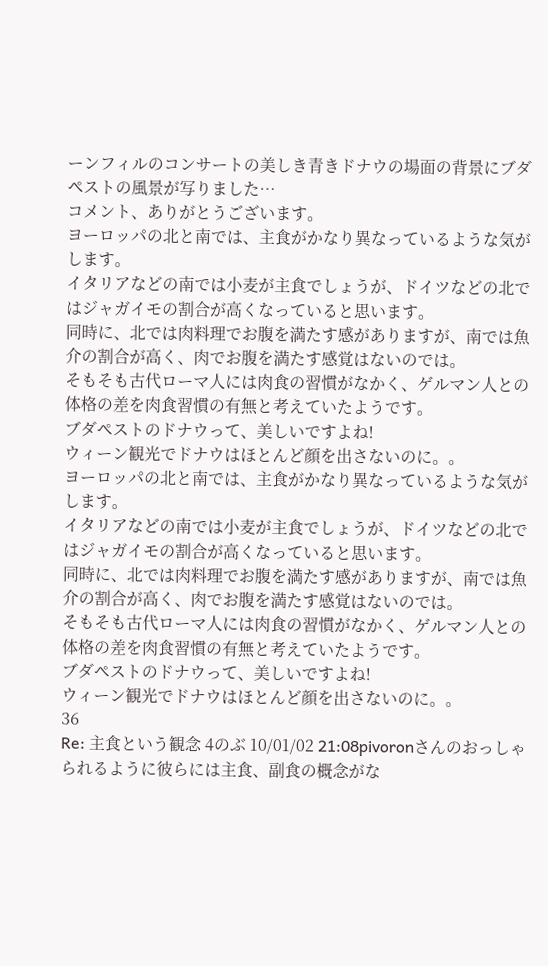ーンフィルのコンサートの美しき青きドナウの場面の背景にブダペストの風景が写りました…
コメント、ありがとうございます。
ヨーロッパの北と南では、主食がかなり異なっているような気がします。
イタリアなどの南では小麦が主食でしょうが、ドイツなどの北ではジャガイモの割合が高くなっていると思います。
同時に、北では肉料理でお腹を満たす感がありますが、南では魚介の割合が高く、肉でお腹を満たす感覚はないのでは。
そもそも古代ローマ人には肉食の習慣がなかく、ゲルマン人との体格の差を肉食習慣の有無と考えていたようです。
ブダペストのドナウって、美しいですよね!
ウィーン観光でドナウはほとんど顔を出さないのに。。
ヨーロッパの北と南では、主食がかなり異なっているような気がします。
イタリアなどの南では小麦が主食でしょうが、ドイツなどの北ではジャガイモの割合が高くなっていると思います。
同時に、北では肉料理でお腹を満たす感がありますが、南では魚介の割合が高く、肉でお腹を満たす感覚はないのでは。
そもそも古代ローマ人には肉食の習慣がなかく、ゲルマン人との体格の差を肉食習慣の有無と考えていたようです。
ブダペストのドナウって、美しいですよね!
ウィーン観光でドナウはほとんど顔を出さないのに。。
36
Re: 主食という観念 4のぶ 10/01/02 21:08pivoronさんのおっしゃられるように彼らには主食、副食の概念がな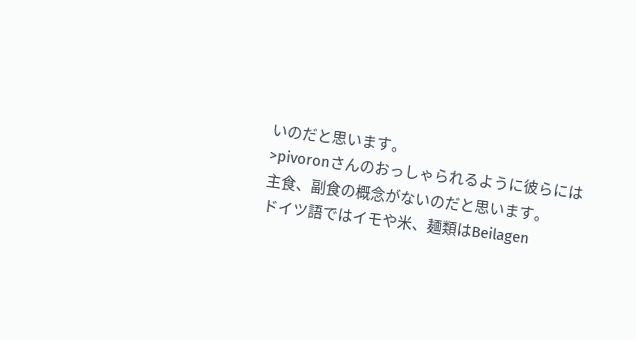いのだと思います。
>pivoronさんのおっしゃられるように彼らには主食、副食の概念がないのだと思います。
ドイツ語ではイモや米、麺類はBeilagen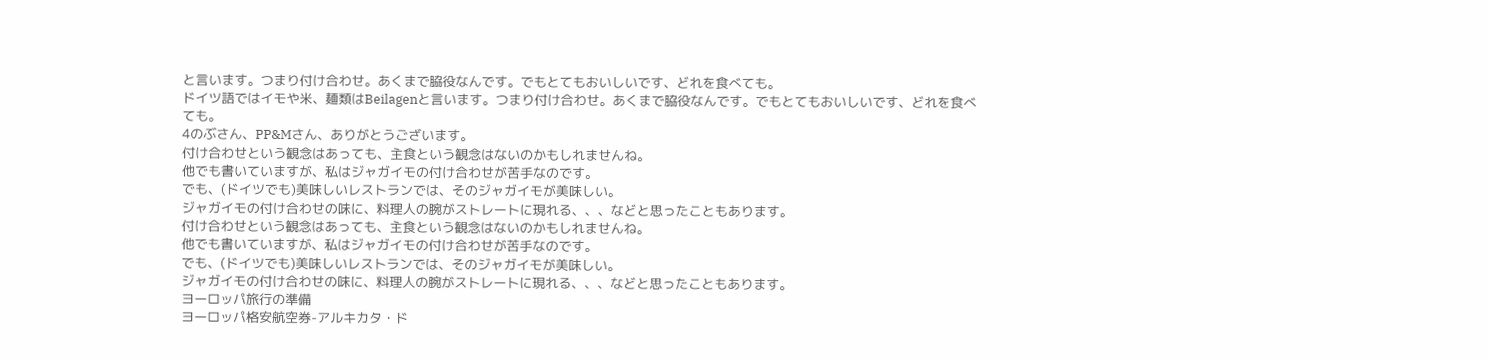と言います。つまり付け合わせ。あくまで脇役なんです。でもとてもおいしいです、どれを食べても。
ドイツ語ではイモや米、麺類はBeilagenと言います。つまり付け合わせ。あくまで脇役なんです。でもとてもおいしいです、どれを食べても。
4のぶさん、PP&Mさん、ありがとうございます。
付け合わせという観念はあっても、主食という観念はないのかもしれませんね。
他でも書いていますが、私はジャガイモの付け合わせが苦手なのです。
でも、(ドイツでも)美味しいレストランでは、そのジャガイモが美味しい。
ジャガイモの付け合わせの味に、料理人の腕がストレートに現れる、、、などと思ったこともあります。
付け合わせという観念はあっても、主食という観念はないのかもしれませんね。
他でも書いていますが、私はジャガイモの付け合わせが苦手なのです。
でも、(ドイツでも)美味しいレストランでは、そのジャガイモが美味しい。
ジャガイモの付け合わせの味に、料理人の腕がストレートに現れる、、、などと思ったこともあります。
ヨーロッパ旅行の準備
ヨーロッパ格安航空券-アルキカタ・ド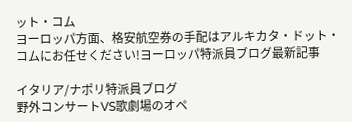ット・コム
ヨーロッパ方面、格安航空券の手配はアルキカタ・ドット・コムにお任せください!ヨーロッパ特派員ブログ最新記事

イタリア/ナポリ特派員ブログ
野外コンサートVS歌劇場のオペ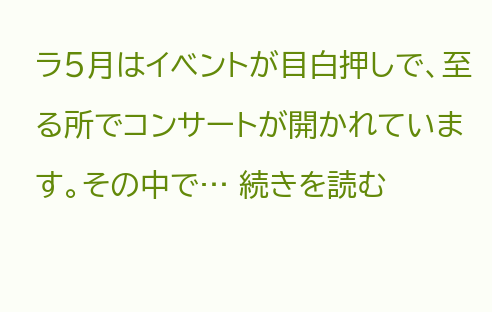ラ5月はイベントが目白押しで、至る所でコンサートが開かれています。その中で… 続きを読む